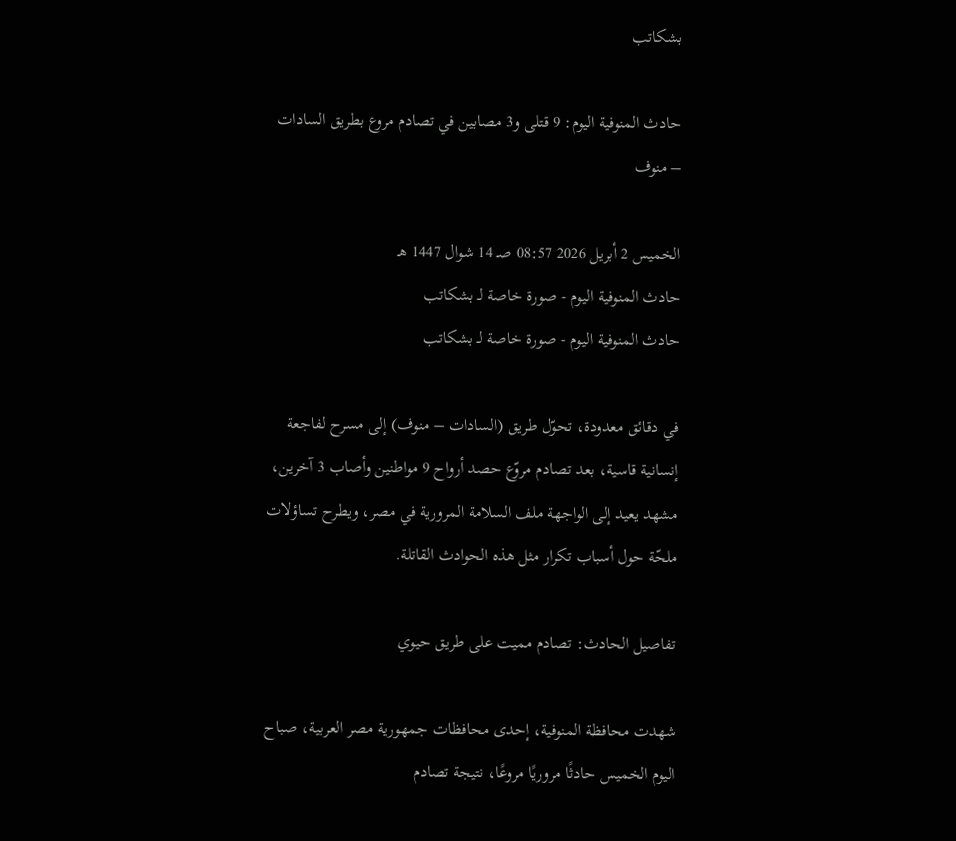بشكاتب

حادث المنوفية اليوم: 9 قتلى و3 مصابين في تصادم مروع بطريق السادات – منوف

الخميس 2 أبريل 2026 08:57 صـ 14 شوال 1447 هـ
حادث المنوفية اليوم - صورة خاصة لـ بشكاتب
حادث المنوفية اليوم - صورة خاصة لـ بشكاتب

في دقائق معدودة، تحوّل طريق (السادات – منوف) إلى مسرح لفاجعة إنسانية قاسية، بعد تصادم مروّع حصد أرواح 9 مواطنين وأصاب 3 آخرين، مشهد يعيد إلى الواجهة ملف السلامة المرورية في مصر، ويطرح تساؤلات ملحّة حول أسباب تكرار مثل هذه الحوادث القاتلة.

تفاصيل الحادث: تصادم مميت على طريق حيوي

شهدت محافظة المنوفية، إحدى محافظات جمهورية مصر العربية، صباح اليوم الخميس حادثًا مروريًا مروعًا، نتيجة تصادم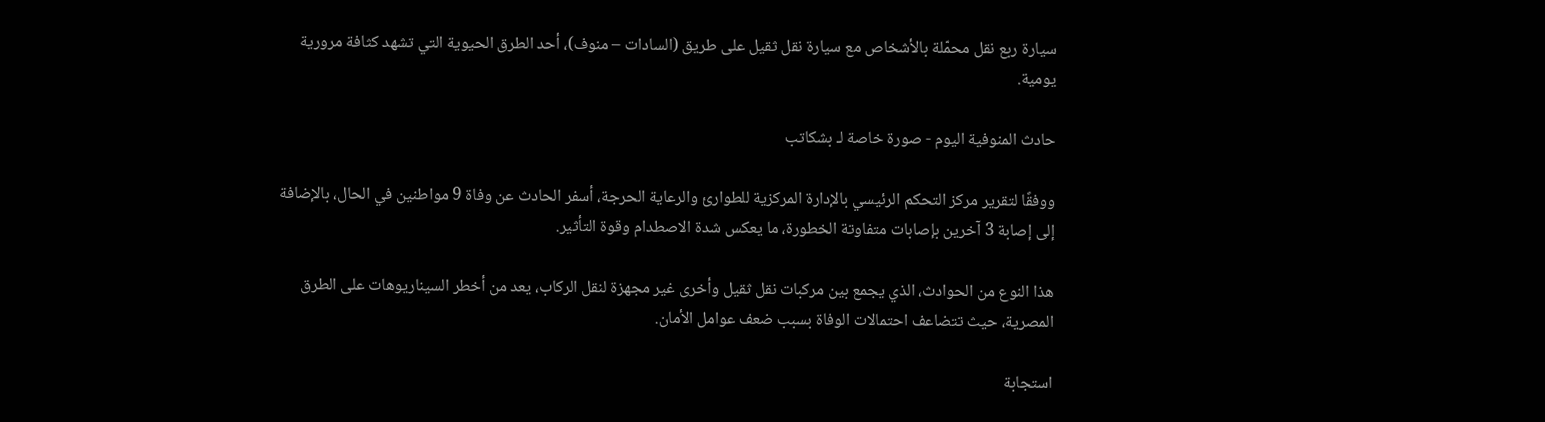سيارة ربع نقل محمّلة بالأشخاص مع سيارة نقل ثقيل على طريق (السادات – منوف)، أحد الطرق الحيوية التي تشهد كثافة مرورية يومية.

حادث المنوفية اليوم - صورة خاصة لـ بشكاتب

ووفقًا لتقرير مركز التحكم الرئيسي بالإدارة المركزية للطوارئ والرعاية الحرجة، أسفر الحادث عن وفاة 9 مواطنين في الحال، بالإضافة إلى إصابة 3 آخرين بإصابات متفاوتة الخطورة، ما يعكس شدة الاصطدام وقوة التأثير.

هذا النوع من الحوادث، الذي يجمع بين مركبات نقل ثقيل وأخرى غير مجهزة لنقل الركاب، يعد من أخطر السيناريوهات على الطرق المصرية، حيث تتضاعف احتمالات الوفاة بسبب ضعف عوامل الأمان.

استجابة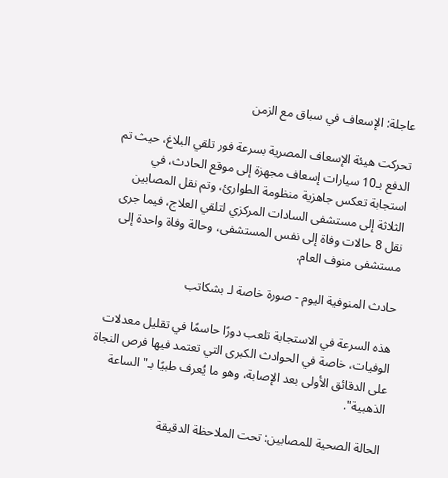عاجلة: الإسعاف في سباق مع الزمن

تحركت هيئة الإسعاف المصرية بسرعة فور تلقي البلاغ، حيث تم الدفع بـ10 سيارات إسعاف مجهزة إلى موقع الحادث، في استجابة تعكس جاهزية منظومة الطوارئ، وتم نقل المصابين الثلاثة إلى مستشفى السادات المركزي لتلقي العلاج، فيما جرى نقل 8 حالات وفاة إلى نفس المستشفى، وحالة وفاة واحدة إلى مستشفى منوف العام.

حادث المنوفية اليوم - صورة خاصة لـ بشكاتب

هذه السرعة في الاستجابة تلعب دورًا حاسمًا في تقليل معدلات الوفيات، خاصة في الحوادث الكبرى التي تعتمد فيها فرص النجاة على الدقائق الأولى بعد الإصابة، وهو ما يُعرف طبيًا بـ"الساعة الذهبية".

الحالة الصحية للمصابين: تحت الملاحظة الدقيقة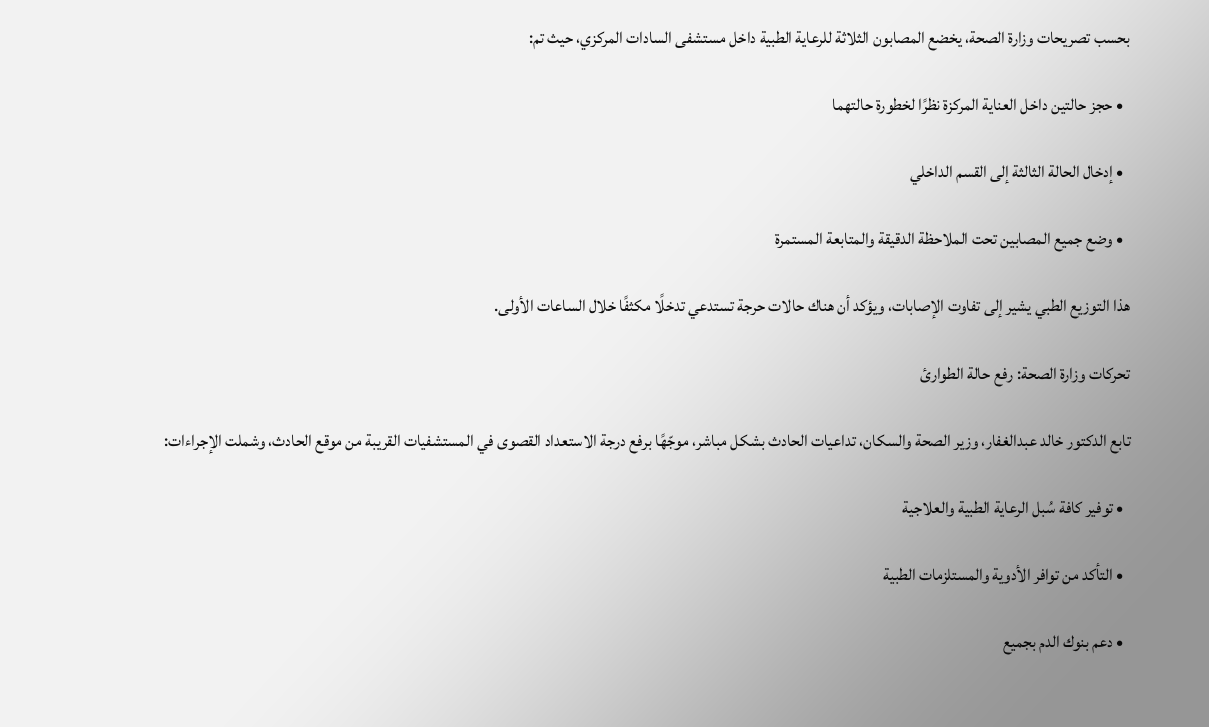بحسب تصريحات وزارة الصحة، يخضع المصابون الثلاثة للرعاية الطبية داخل مستشفى السادات المركزي، حيث تم:

  • حجز حالتين داخل العناية المركزة نظرًا لخطورة حالتهما

  • إدخال الحالة الثالثة إلى القسم الداخلي

  • وضع جميع المصابين تحت الملاحظة الدقيقة والمتابعة المستمرة

هذا التوزيع الطبي يشير إلى تفاوت الإصابات، ويؤكد أن هناك حالات حرجة تستدعي تدخلًا مكثفًا خلال الساعات الأولى.

تحركات وزارة الصحة: رفع حالة الطوارئ

تابع الدكتور خالد عبدالغفار، وزير الصحة والسكان، تداعيات الحادث بشكل مباشر، موجّهًا برفع درجة الاستعداد القصوى في المستشفيات القريبة من موقع الحادث، وشملت الإجراءات:

  • توفير كافة سُبل الرعاية الطبية والعلاجية

  • التأكد من توافر الأدوية والمستلزمات الطبية

  • دعم بنوك الدم بجميع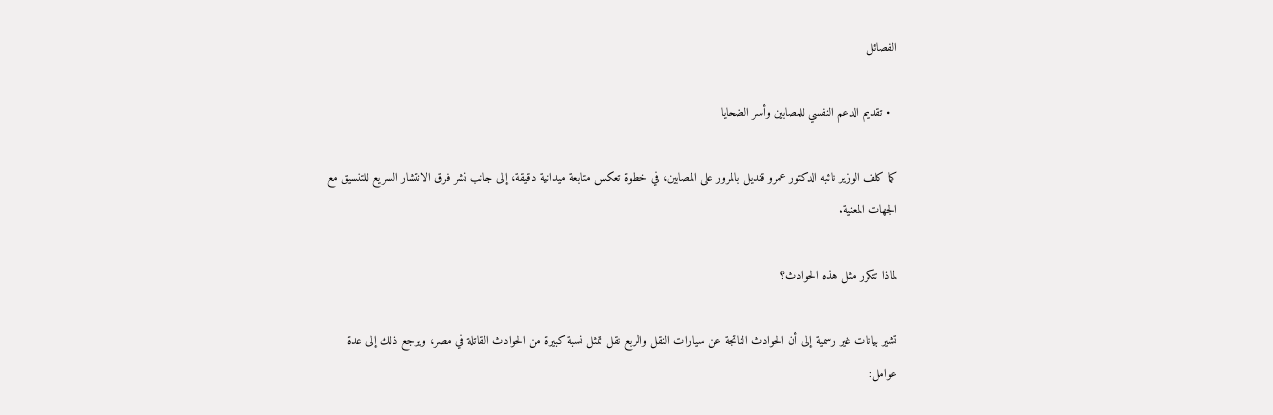الفصائل

  • تقديم الدعم النفسي للمصابين وأسر الضحايا

كما كلف الوزير نائبه الدكتور عمرو قنديل بالمرور على المصابين، في خطوة تعكس متابعة ميدانية دقيقة، إلى جانب نشر فرق الانتشار السريع للتنسيق مع الجهات المعنية.

لماذا تتكرر مثل هذه الحوادث؟

تشير بيانات غير رسمية إلى أن الحوادث الناتجة عن سيارات النقل والربع نقل تمثل نسبة كبيرة من الحوادث القاتلة في مصر، ويرجع ذلك إلى عدة عوامل: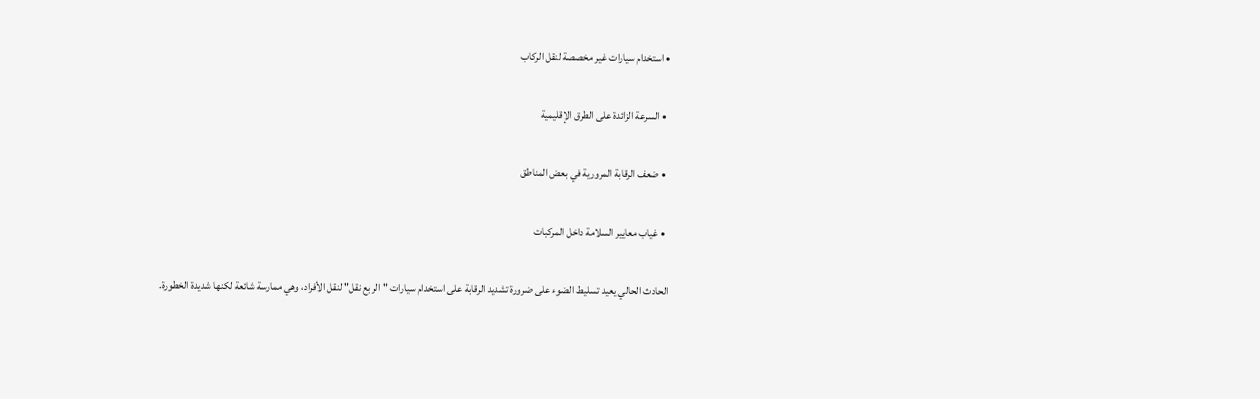• استخدام سيارات غير مخصصة لنقل الركاب

  • السرعة الزائدة على الطرق الإقليمية

  • ضعف الرقابة المرورية في بعض المناطق

  • غياب معايير السلامة داخل المركبات

الحادث الحالي يعيد تسليط الضوء على ضرورة تشديد الرقابة على استخدام سيارات "الربع نقل" لنقل الأفراد، وهي ممارسة شائعة لكنها شديدة الخطورة.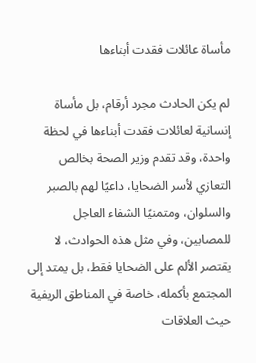مأساة عائلات فقدت أبناءها

لم يكن الحادث مجرد أرقام، بل مأساة إنسانية لعائلات فقدت أبناءها في لحظة واحدة، وقد تقدم وزير الصحة بخالص التعازي لأسر الضحايا، داعيًا لهم بالصبر والسلوان، ومتمنيًا الشفاء العاجل للمصابين، وفي مثل هذه الحوادث، لا يقتصر الألم على الضحايا فقط، بل يمتد إلى المجتمع بأكمله، خاصة في المناطق الريفية حيث العلاقات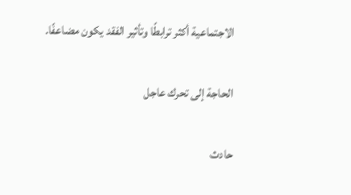الاجتماعية أكثر ترابطًا وتأثير الفقد يكون مضاعفًا.

الحاجة إلى تحرك عاجل

حادث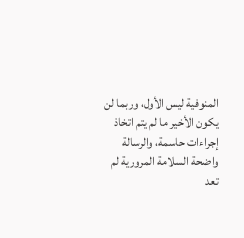المنوفية ليس الأول، وربما لن يكون الأخير ما لم يتم اتخاذ إجراءات حاسمة، والرسالة واضحة السلامة المرورية لم تعد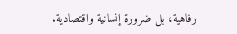رفاهية، بل ضرورة إنسانية واقتصادية.